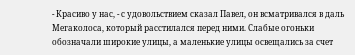- Красиво у нас, - с удовольствием сказал Павел, он всматривался в даль Мегаколоса, который расстилался перед ними. Слабые огоньки обозначали широкие улицы, а маленькие улицы освещались за счет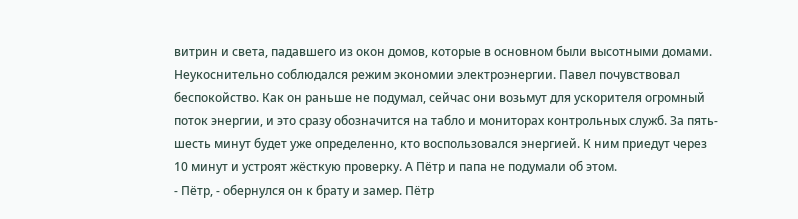витрин и света, падавшего из окон домов, которые в основном были высотными домами. Неукоснительно соблюдался режим экономии электроэнергии. Павел почувствовал беспокойство. Как он раньше не подумал, сейчас они возьмут для ускорителя огромный поток энергии, и это сразу обозначится на табло и мониторах контрольных служб. За пять-шесть минут будет уже определенно, кто воспользовался энергией. К ним приедут через 10 минут и устроят жёсткую проверку. А Пётр и папа не подумали об этом.
- Пётр, - обернулся он к брату и замер. Пётр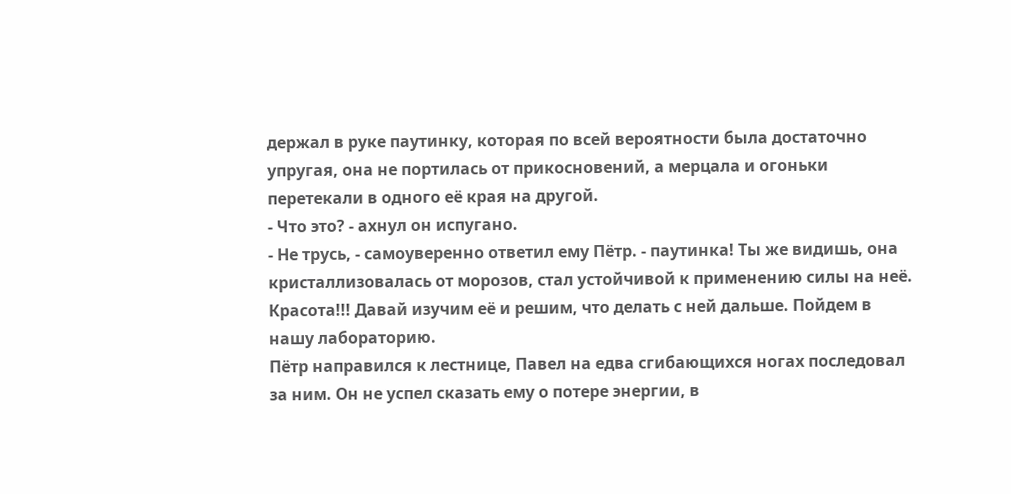держал в руке паутинку, которая по всей вероятности была достаточно упругая, она не портилась от прикосновений, а мерцала и огоньки перетекали в одного её края на другой.
- Что это? - ахнул он испугано.
- Не трусь, - самоуверенно ответил ему Пётр. - паутинка! Ты же видишь, она кристаллизовалась от морозов, стал устойчивой к применению силы на неё. Красота!!! Давай изучим её и решим, что делать с ней дальше. Пойдем в нашу лабораторию.
Пётр направился к лестнице, Павел на едва сгибающихся ногах последовал за ним. Он не успел сказать ему о потере энергии, в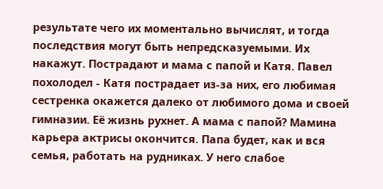результате чего их моментально вычислят, и тогда последствия могут быть непредсказуемыми. Их накажут. Пострадают и мама с папой и Катя. Павел похолодел - Катя пострадает из-за них, его любимая сестренка окажется далеко от любимого дома и своей гимназии. Её жизнь рухнет. А мама с папой? Мамина карьера актрисы окончится. Папа будет, как и вся семья, работать на рудниках. У него слабое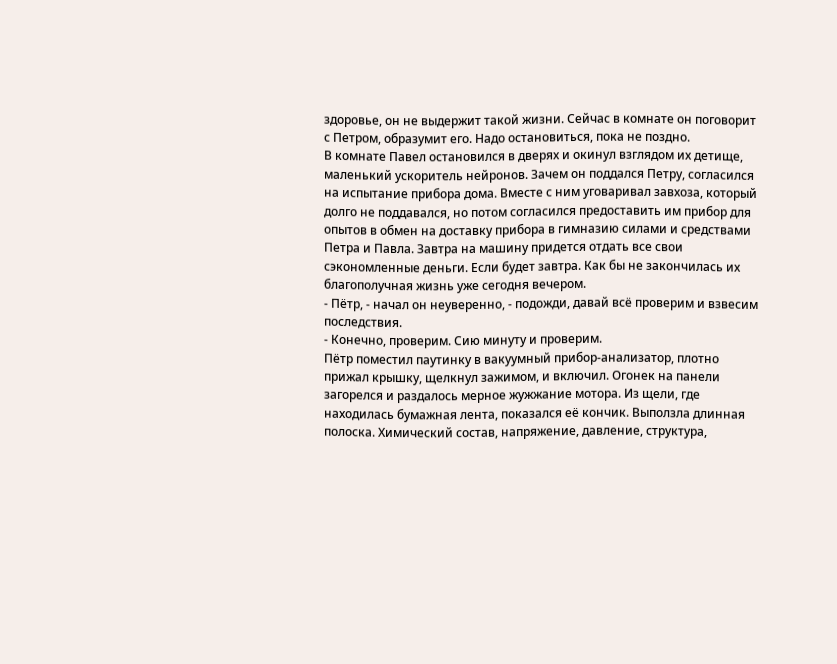здоровье, он не выдержит такой жизни. Сейчас в комнате он поговорит с Петром, образумит его. Надо остановиться, пока не поздно.
В комнате Павел остановился в дверях и окинул взглядом их детище, маленький ускоритель нейронов. Зачем он поддался Петру, согласился на испытание прибора дома. Вместе с ним уговаривал завхоза, который долго не поддавался, но потом согласился предоставить им прибор для опытов в обмен на доставку прибора в гимназию силами и средствами Петра и Павла. Завтра на машину придется отдать все свои сэкономленные деньги. Если будет завтра. Как бы не закончилась их благополучная жизнь уже сегодня вечером.
- Пётр, - начал он неуверенно, - подожди, давай всё проверим и взвесим последствия.
- Конечно, проверим. Сию минуту и проверим.
Пётр поместил паутинку в вакуумный прибор-анализатор, плотно прижал крышку, щелкнул зажимом, и включил. Огонек на панели загорелся и раздалось мерное жужжание мотора. Из щели, где находилась бумажная лента, показался её кончик. Выползла длинная полоска. Химический состав, напряжение, давление, структура,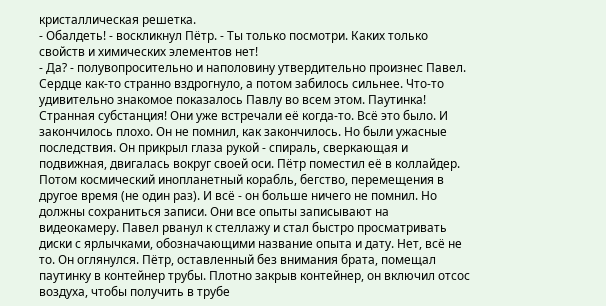кристаллическая решетка.
- Обалдеть! - воскликнул Пётр. - Ты только посмотри. Каких только свойств и химических элементов нет!
- Да? - полувопросительно и наполовину утвердительно произнес Павел. Сердце как-то странно вздрогнуло, а потом забилось сильнее. Что-то удивительно знакомое показалось Павлу во всем этом. Паутинка! Странная субстанция! Они уже встречали её когда-то. Всё это было. И закончилось плохо. Он не помнил, как закончилось. Но были ужасные последствия. Он прикрыл глаза рукой - спираль, сверкающая и подвижная, двигалась вокруг своей оси. Пётр поместил её в коллайдер. Потом космический инопланетный корабль, бегство, перемещения в другое время (не один раз). И всё - он больше ничего не помнил. Но должны сохраниться записи. Они все опыты записывают на видеокамеру. Павел рванул к стеллажу и стал быстро просматривать диски с ярлычками, обозначающими название опыта и дату. Нет, всё не то. Он оглянулся. Пётр, оставленный без внимания брата, помещал паутинку в контейнер трубы. Плотно закрыв контейнер, он включил отсос воздуха, чтобы получить в трубе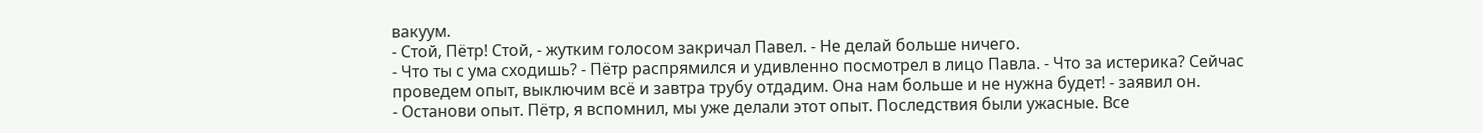вакуум.
- Стой, Пётр! Стой, - жутким голосом закричал Павел. - Не делай больше ничего.
- Что ты с ума сходишь? - Пётр распрямился и удивленно посмотрел в лицо Павла. - Что за истерика? Сейчас проведем опыт, выключим всё и завтра трубу отдадим. Она нам больше и не нужна будет! - заявил он.
- Останови опыт. Пётр, я вспомнил, мы уже делали этот опыт. Последствия были ужасные. Все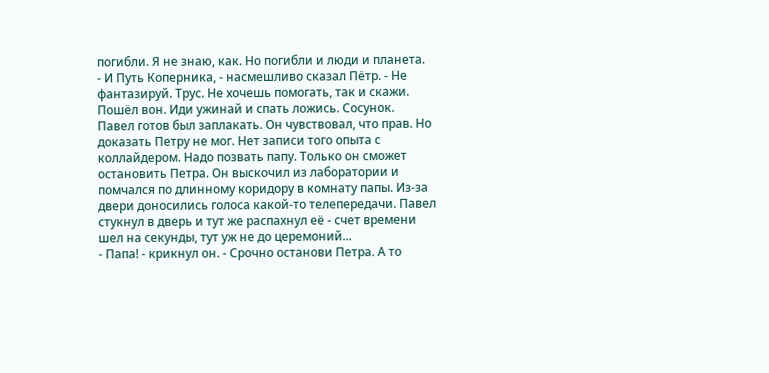погибли. Я не знаю, как. Но погибли и люди и планета.
- И Путь Коперника, - насмешливо сказал Пётр. - Не фантазируй. Трус. Не хочешь помогать, так и скажи. Пошёл вон. Иди ужинай и спать ложись. Сосунок.
Павел готов был заплакать. Он чувствовал, что прав. Но доказать Петру не мог. Нет записи того опыта с коллайдером. Надо позвать папу. Только он сможет остановить Петра. Он выскочил из лаборатории и помчался по длинному коридору в комнату папы. Из-за двери доносились голоса какой-то телепередачи. Павел стукнул в дверь и тут же распахнул её - счет времени шел на секунды, тут уж не до церемоний...
- Папа! - крикнул он. - Срочно останови Петра. А то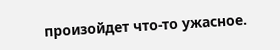произойдет что-то ужасное.